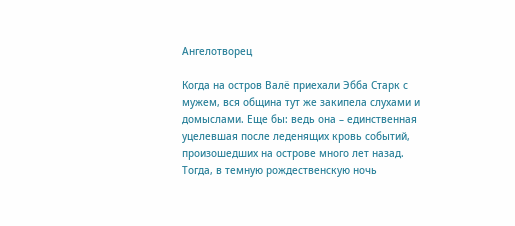Ангелотворец

Когда на остров Валё приехали Эбба Старк с мужем, вся община тут же закипела слухами и домыслами. Еще бы: ведь она – единственная уцелевшая после леденящих кровь событий, произошедших на острове много лет назад. Тогда, в темную рождественскую ночь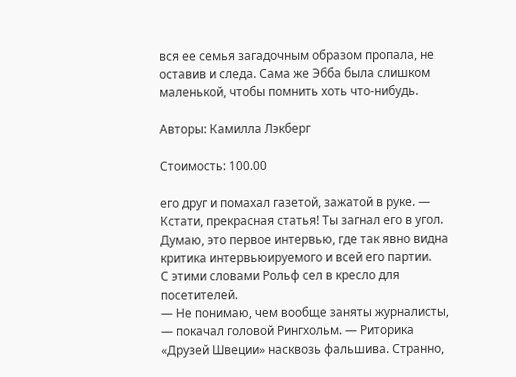вся ее семья загадочным образом пропала, не оставив и следа. Сама же Эбба была слишком маленькой, чтобы помнить хоть что-нибудь.

Авторы: Камилла Лэкберг

Стоимость: 100.00

его друг и помахал газетой, зажатой в руке. — Кстати, прекрасная статья! Ты загнал его в угол. Думаю, это первое интервью, где так явно видна критика интервьюируемого и всей его партии.
С этими словами Рольф сел в кресло для посетителей.
— Не понимаю, чем вообще заняты журналисты, — покачал головой Рингхольм. — Риторика «Друзей Швеции» насквозь фальшива. Странно,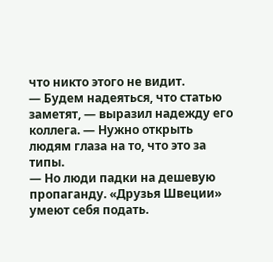что никто этого не видит.
— Будем надеяться, что статью заметят, — выразил надежду его коллега. — Нужно открыть людям глаза на то, что это за типы.
— Но люди падки на дешевую пропаганду. «Друзья Швеции» умеют себя подать.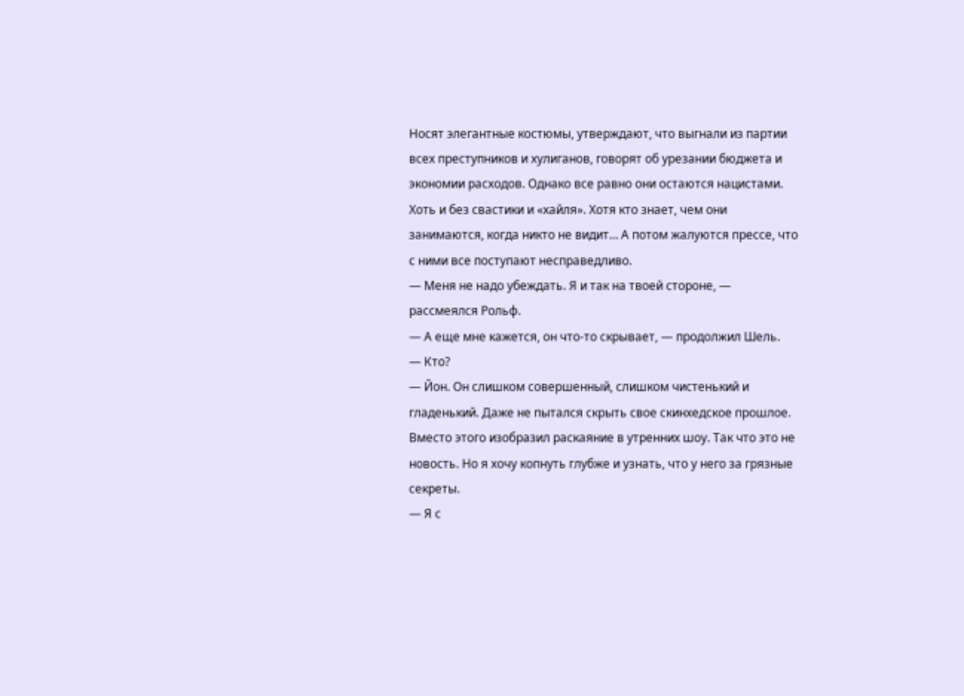Носят элегантные костюмы, утверждают, что выгнали из партии всех преступников и хулиганов, говорят об урезании бюджета и экономии расходов. Однако все равно они остаются нацистами. Хоть и без свастики и «хайля». Хотя кто знает, чем они занимаются, когда никто не видит… А потом жалуются прессе, что с ними все поступают несправедливо.
— Меня не надо убеждать. Я и так на твоей стороне, — рассмеялся Рольф.
— А еще мне кажется, он что-то скрывает, — продолжил Шель.
— Кто?
— Йон. Он слишком совершенный, слишком чистенький и гладенький. Даже не пытался скрыть свое скинхедское прошлое. Вместо этого изобразил раскаяние в утренних шоу. Так что это не новость. Но я хочу копнуть глубже и узнать, что у него за грязные секреты.
— Я с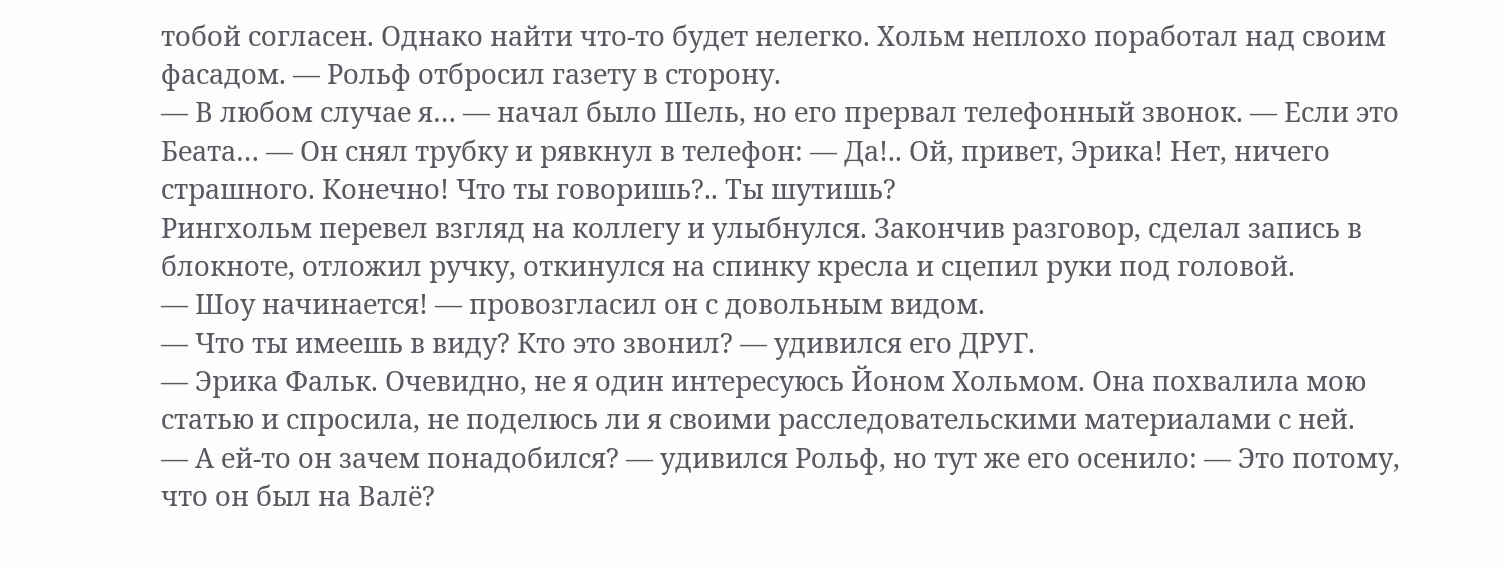тобой согласен. Однако найти что-то будет нелегко. Хольм неплохо поработал над своим фасадом. — Рольф отбросил газету в сторону.
— В любом случае я… — начал было Шель, но его прервал телефонный звонок. — Если это Беата… — Он снял трубку и рявкнул в телефон: — Да!.. Ой, привет, Эрика! Нет, ничего страшного. Конечно! Что ты говоришь?.. Ты шутишь?
Рингхольм перевел взгляд на коллегу и улыбнулся. Закончив разговор, сделал запись в блокноте, отложил ручку, откинулся на спинку кресла и сцепил руки под головой.
— Шоу начинается! — провозгласил он с довольным видом.
— Что ты имеешь в виду? Кто это звонил? — удивился его ДРУГ.
— Эрика Фальк. Очевидно, не я один интересуюсь Йоном Хольмом. Она похвалила мою статью и спросила, не поделюсь ли я своими расследовательскими материалами с ней.
— А ей-то он зачем понадобился? — удивился Рольф, но тут же его осенило: — Это потому, что он был на Валё?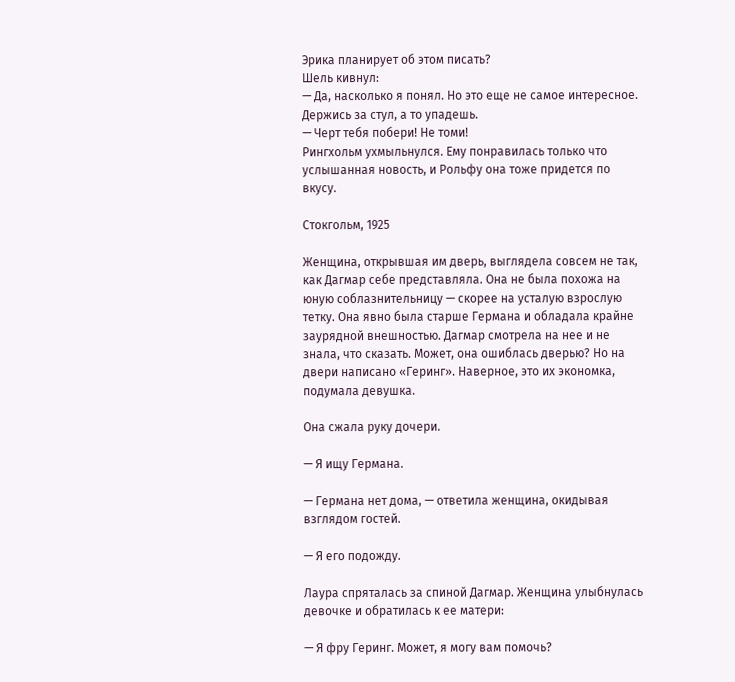Эрика планирует об этом писать?
Шель кивнул:
— Да, насколько я понял. Но это еще не самое интересное. Держись за стул, а то упадешь.
— Черт тебя побери! Не томи!
Рингхольм ухмыльнулся. Ему понравилась только что услышанная новость, и Рольфу она тоже придется по вкусу.

Стокгольм, 1925

Женщина, открывшая им дверь, выглядела совсем не так, как Дагмар себе представляла. Она не была похожа на юную соблазнительницу — скорее на усталую взрослую тетку. Она явно была старше Германа и обладала крайне заурядной внешностью. Дагмар смотрела на нее и не знала, что сказать. Может, она ошиблась дверью? Но на двери написано «Геринг». Наверное, это их экономка, подумала девушка.

Она сжала руку дочери.

— Я ищу Германа.

— Германа нет дома, — ответила женщина, окидывая взглядом гостей.

— Я его подожду.

Лаура спряталась за спиной Дагмар. Женщина улыбнулась девочке и обратилась к ее матери:

— Я фру Геринг. Может, я могу вам помочь?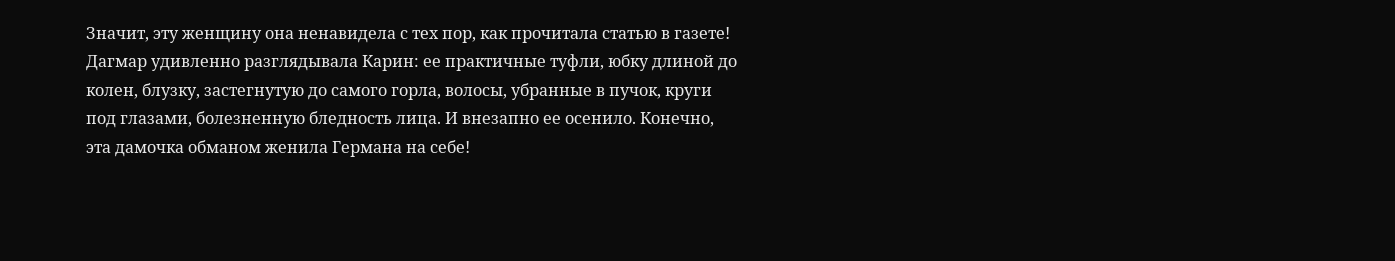Значит, эту женщину она ненавидела с тех пор, как прочитала статью в газете! Дагмар удивленно разглядывала Карин: ее практичные туфли, юбку длиной до колен, блузку, застегнутую до самого горла, волосы, убранные в пучок, круги под глазами, болезненную бледность лица. И внезапно ее осенило. Конечно, эта дамочка обманом женила Германа на себе!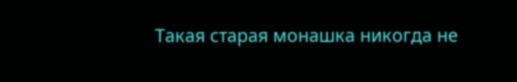Такая старая монашка никогда не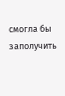смогла бы заполучить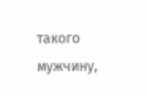такого мужчину,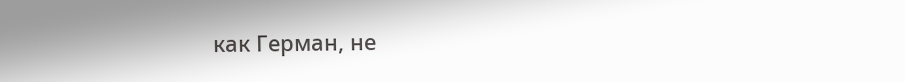как Герман, не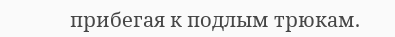прибегая к подлым трюкам.